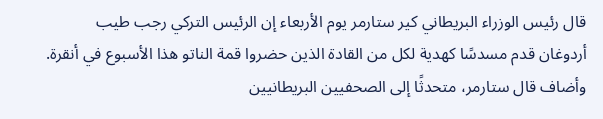قال رئيس الوزراء البريطاني كير ستارمر يوم الأربعاء إن الرئيس التركي رجب طيب أردوغان قدم مسدسًا كهدية لكل من القادة الذين حضروا قمة الناتو هذا الأسبوع في أنقرة.
وأضاف قال ستارمر، متحدثًا إلى الصحفيين البريطانيين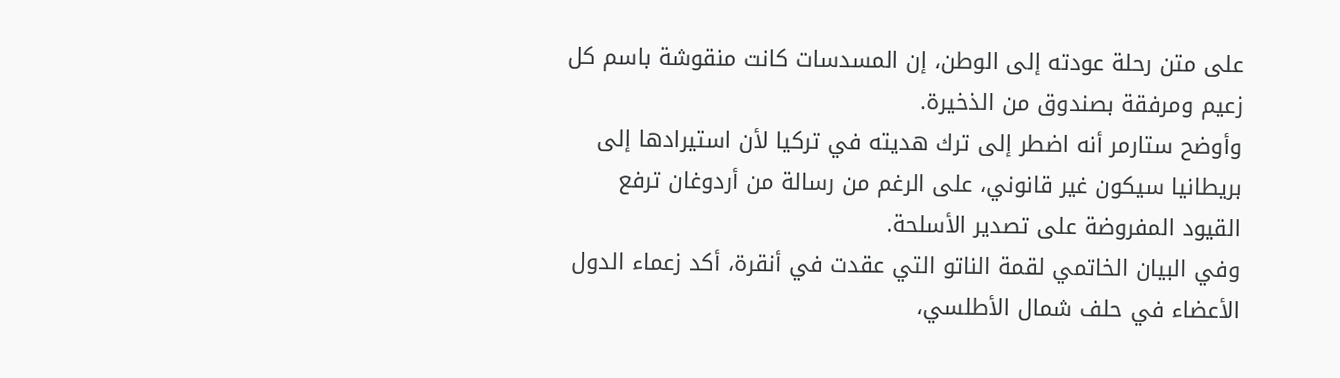على متن رحلة عودته إلى الوطن، إن المسدسات كانت منقوشة باسم كل زعيم ومرفقة بصندوق من الذخيرة.
وأوضح ستارمر أنه اضطر إلى ترك هديته في تركيا لأن استيرادها إلى بريطانيا سيكون غير قانوني، على الرغم من رسالة من أردوغان ترفع القيود المفروضة على تصدير الأسلحة.
وفي البيان الخاتمي لقمة الناتو التي عقدت في أنقرة، أكد زعماء الدول الأعضاء في حلف شمال الأطلسي،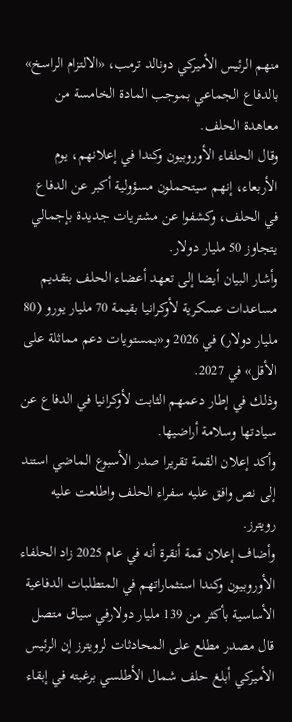منهم الرئيس الأميركي دونالد ترمب، «الالتزام الراسخ» بالدفاع الجماعي بموجب المادة الخامسة من معاهدة الحلف.
وقال الحلفاء الأوروبيون وكندا في إعلانهم، يوم الأربعاء، إنهم سيتحملون مسؤولية أكبر عن الدفاع في الحلف، وكشفوا عن مشتريات جديدة بإجمالي يتجاوز 50 مليار دولار.
وأشار البيان أيضا إلى تعهد أعضاء الحلف بتقديم مساعدات عسكرية لأوكرانيا بقيمة 70 مليار يورو (80 مليار دولار) في 2026 و«بمستويات دعم مماثلة على الأقل» في 2027.
وذلك في إطار دعمهم الثابت لأوكرانيا في الدفاع عن سيادتها وسلامة أراضيها.
وأكد إعلان القمة تقريرا صدر الأسبوع الماضي استند إلى نص وافق عليه سفراء الحلف واطلعت عليه رويترز.
وأضاف إعلان قمة أنقرة أنه في عام 2025 زاد الحلفاء الأوروبيون وكندا استثماراتهم في المتطلبات الدفاعية الأساسية بأكثر من 139 مليار دولارفي سياق متصل قال مصدر مطلع على المحادثات لرويترز إن الرئيس الأميركي أبلغ حلف شمال الأطلسي برغبته في إبقاء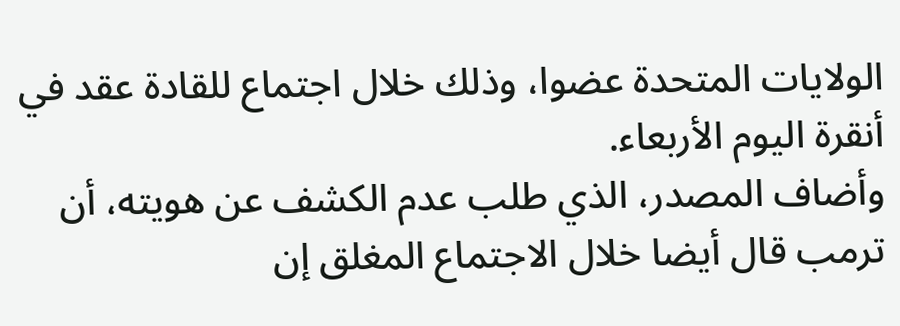الولايات المتحدة عضوا، وذلك خلال اجتماع للقادة عقد في أنقرة اليوم الأربعاء.
وأضاف المصدر، الذي طلب عدم الكشف عن هويته، أن ترمب قال أيضا خلال الاجتماع المغلق إن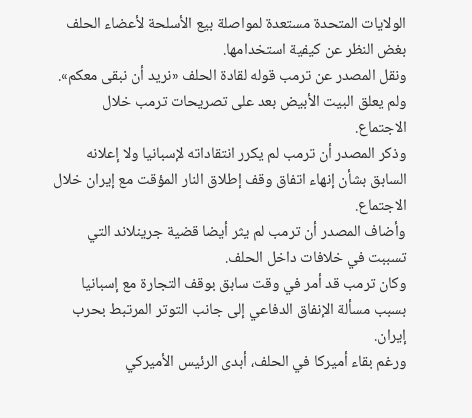الولايات المتحدة مستعدة لمواصلة بيع الأسلحة لأعضاء الحلف بغض النظر عن كيفية استخدامها.
ونقل المصدر عن ترمب قوله لقادة الحلف «نريد أن نبقى معكم».
ولم يعلق البيت الأبيض بعد على تصريحات ترمب خلال الاجتماع.
وذكر المصدر أن ترمب لم يكرر انتقاداته لإسبانيا ولا إعلانه السابق بشأن إنهاء اتفاق وقف إطلاق النار المؤقت مع إيران خلال الاجتماع.
وأضاف المصدر أن ترمب لم يثر أيضا قضية جرينلاند التي تسببت في خلافات داخل الحلف.
وكان ترمب قد أمر في وقت سابق بوقف التجارة مع إسبانيا بسبب مسألة الإنفاق الدفاعي إلى جانب التوتر المرتبط بحرب إيران.
ورغم بقاء أميركا في الحلف، أبدى الرئيس الأميركي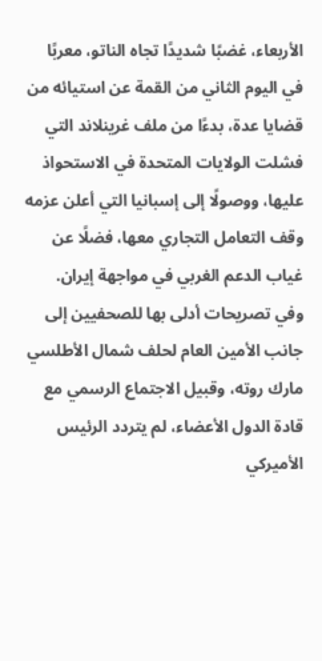الأربعاء، غضبًا شديدًا تجاه الناتو، معربًا في اليوم الثاني من القمة عن استيائه من قضايا عدة، بدءًا من ملف غرينلاند التي فشلت الولايات المتحدة في الاستحواذ عليها، ووصولًا إلى إسبانيا التي أعلن عزمه وقف التعامل التجاري معها، فضلًا عن غياب الدعم الغربي في مواجهة إيران.
وفي تصريحات أدلى بها للصحفيين إلى جانب الأمين العام لحلف شمال الأطلسي مارك روته، وقبيل الاجتماع الرسمي مع قادة الدول الأعضاء، لم يتردد الرئيس الأميركي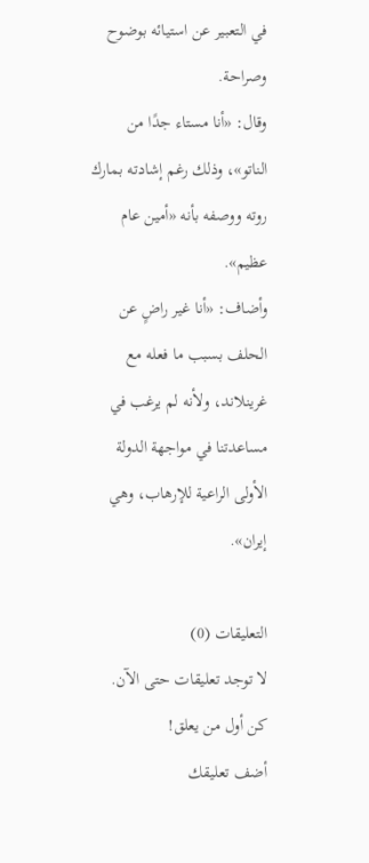في التعبير عن استيائه بوضوح وصراحة.
وقال: «أنا مستاء جدًا من الناتو»، وذلك رغم إشادته بمارك روته ووصفه بأنه «أمين عام عظيم».
وأضاف: «أنا غير راضٍ عن الحلف بسبب ما فعله مع غرينلاند، ولأنه لم يرغب في مساعدتنا في مواجهة الدولة الأولى الراعية للإرهاب، وهي إيران».

التعليقات (0)
لا توجد تعليقات حتى الآن. كن أول من يعلق!
أضف تعليقك